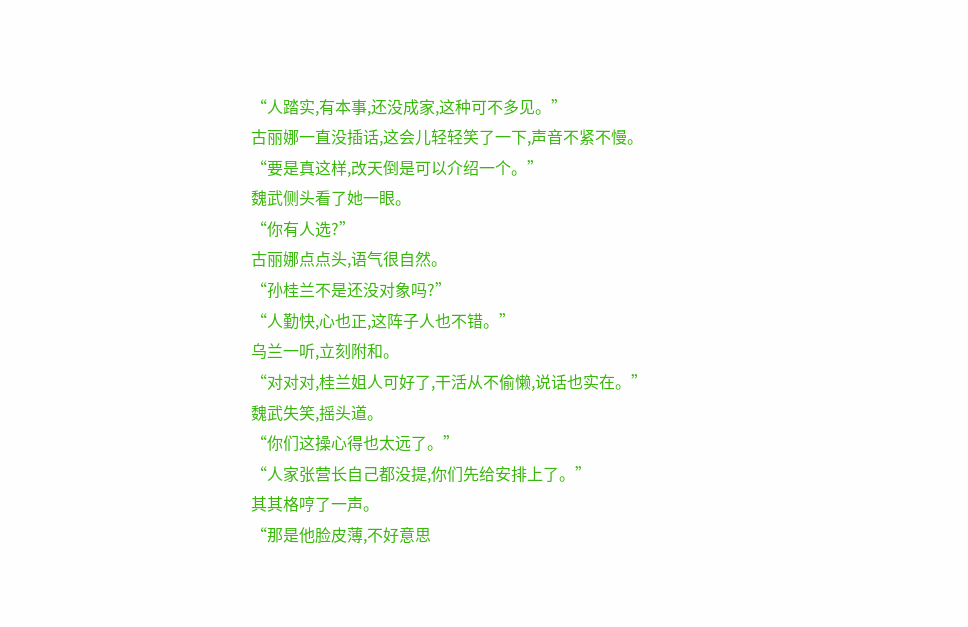“人踏实,有本事,还没成家,这种可不多见。”
古丽娜一直没插话,这会儿轻轻笑了一下,声音不紧不慢。
“要是真这样,改天倒是可以介绍一个。”
魏武侧头看了她一眼。
“你有人选?”
古丽娜点点头,语气很自然。
“孙桂兰不是还没对象吗?”
“人勤快,心也正,这阵子人也不错。”
乌兰一听,立刻附和。
“对对对,桂兰姐人可好了,干活从不偷懒,说话也实在。”
魏武失笑,摇头道。
“你们这操心得也太远了。”
“人家张营长自己都没提,你们先给安排上了。”
其其格哼了一声。
“那是他脸皮薄,不好意思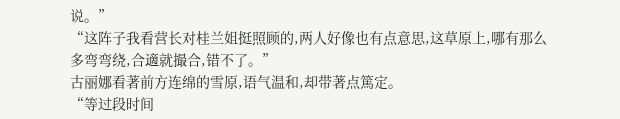说。”
“这阵子我看营长对桂兰姐挺照顾的,两人好像也有点意思,这草原上,哪有那么多弯弯绕,合適就撮合,错不了。”
古丽娜看著前方连绵的雪原,语气温和,却带著点篤定。
“等过段时间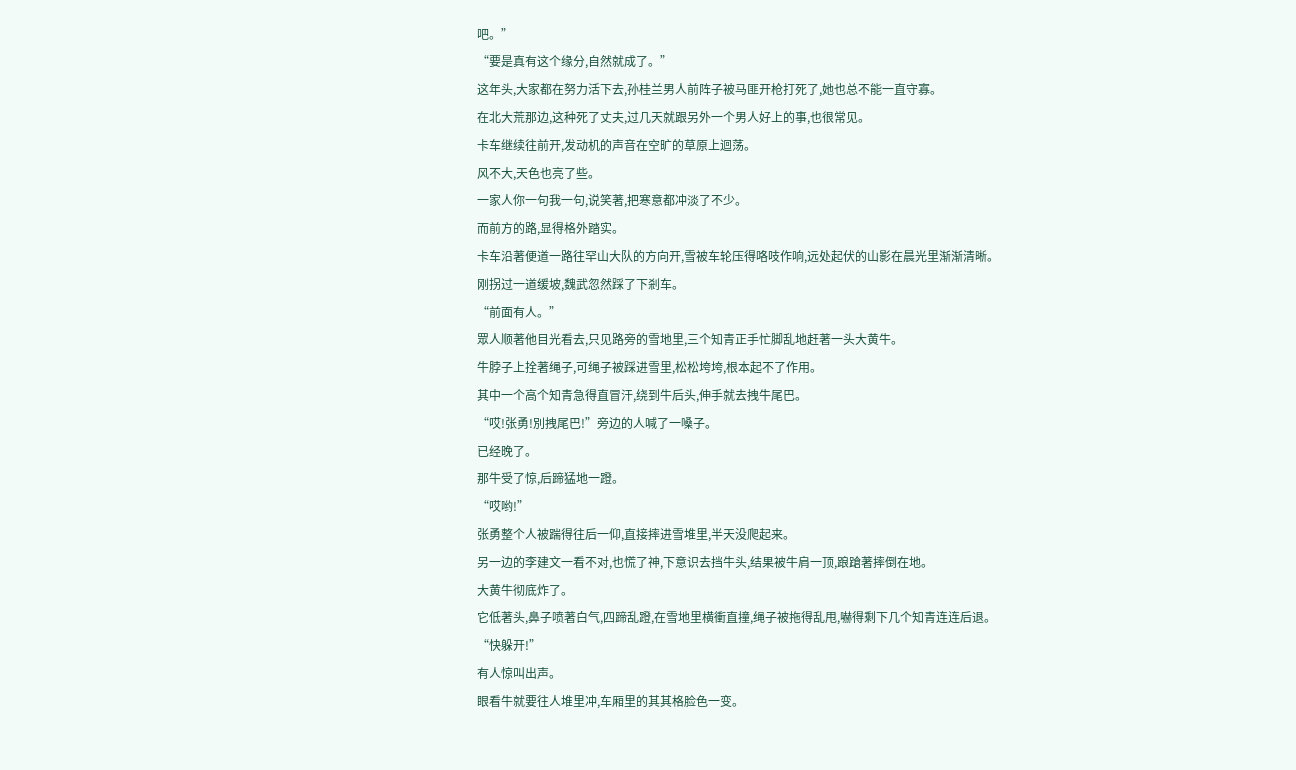吧。”
“要是真有这个缘分,自然就成了。”
这年头,大家都在努力活下去,孙桂兰男人前阵子被马匪开枪打死了,她也总不能一直守寡。
在北大荒那边,这种死了丈夫,过几天就跟另外一个男人好上的事,也很常见。
卡车继续往前开,发动机的声音在空旷的草原上迴荡。
风不大,天色也亮了些。
一家人你一句我一句,说笑著,把寒意都冲淡了不少。
而前方的路,显得格外踏实。
卡车沿著便道一路往罕山大队的方向开,雪被车轮压得咯吱作响,远处起伏的山影在晨光里渐渐清晰。
刚拐过一道缓坡,魏武忽然踩了下剎车。
“前面有人。”
眾人顺著他目光看去,只见路旁的雪地里,三个知青正手忙脚乱地赶著一头大黄牛。
牛脖子上拴著绳子,可绳子被踩进雪里,松松垮垮,根本起不了作用。
其中一个高个知青急得直冒汗,绕到牛后头,伸手就去拽牛尾巴。
“哎!张勇!別拽尾巴!”旁边的人喊了一嗓子。
已经晚了。
那牛受了惊,后蹄猛地一蹬。
“哎哟!”
张勇整个人被踹得往后一仰,直接摔进雪堆里,半天没爬起来。
另一边的李建文一看不对,也慌了神,下意识去挡牛头,结果被牛肩一顶,踉蹌著摔倒在地。
大黄牛彻底炸了。
它低著头,鼻子喷著白气,四蹄乱蹬,在雪地里横衝直撞,绳子被拖得乱甩,嚇得剩下几个知青连连后退。
“快躲开!”
有人惊叫出声。
眼看牛就要往人堆里冲,车厢里的其其格脸色一变。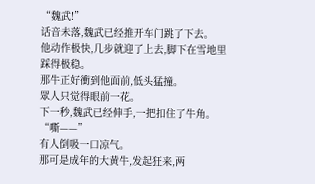“魏武!”
话音未落,魏武已经推开车门跳了下去。
他动作极快,几步就迎了上去,脚下在雪地里踩得极稳。
那牛正好衝到他面前,低头猛撞。
眾人只觉得眼前一花。
下一秒,魏武已经伸手,一把扣住了牛角。
“嘶——”
有人倒吸一口凉气。
那可是成年的大黄牛,发起狂来,两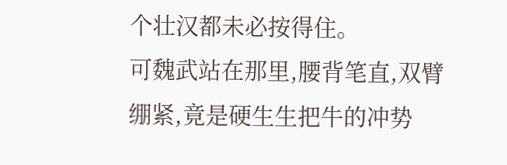个壮汉都未必按得住。
可魏武站在那里,腰背笔直,双臂绷紧,竟是硬生生把牛的冲势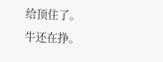给顶住了。
牛还在挣。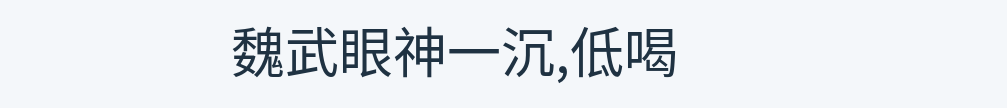魏武眼神一沉,低喝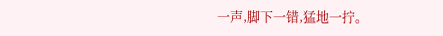一声,脚下一错,猛地一拧。